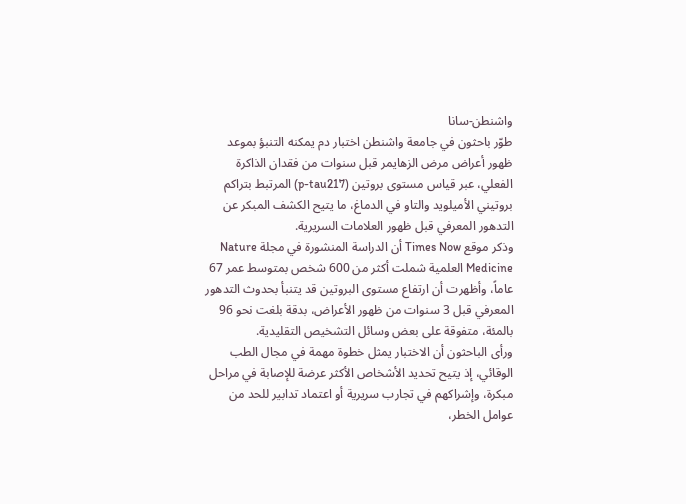واشنطن-سانا
طوّر باحثون في جامعة واشنطن اختبار دم يمكنه التنبؤ بموعد ظهور أعراض مرض الزهايمر قبل سنوات من فقدان الذاكرة الفعلي، عبر قياس مستوى بروتين (p-tau217) المرتبط بتراكم بروتيني الأميلويد والتاو في الدماغ، ما يتيح الكشف المبكر عن التدهور المعرفي قبل ظهور العلامات السريرية.
وذكر موقع Times Now أن الدراسة المنشورة في مجلة Nature Medicine العلمية شملت أكثر من 600 شخص بمتوسط عمر 67 عاماً، وأظهرت أن ارتفاع مستوى البروتين قد يتنبأ بحدوث التدهور المعرفي قبل 3 سنوات من ظهور الأعراض، بدقة بلغت نحو 96 بالمئة، متفوقة على بعض وسائل التشخيص التقليدية.
ورأى الباحثون أن الاختبار يمثل خطوة مهمة في مجال الطب الوقائي، إذ يتيح تحديد الأشخاص الأكثر عرضة للإصابة في مراحل مبكرة، وإشراكهم في تجارب سريرية أو اعتماد تدابير للحد من عوامل الخطر،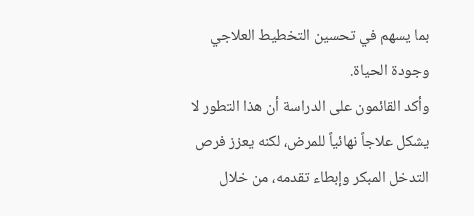بما يسهم في تحسين التخطيط العلاجي وجودة الحياة.
وأكد القائمون على الدراسة أن هذا التطور لا يشكل علاجاً نهائياً للمرض، لكنه يعزز فرص التدخل المبكر وإبطاء تقدمه، من خلال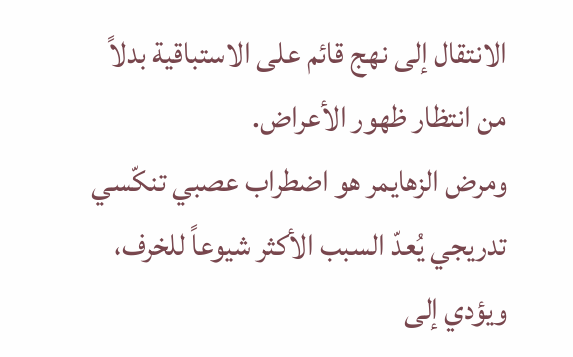الانتقال إلى نهج قائم على الاستباقية بدلاً من انتظار ظهور الأعراض.
ومرض الزهايمر هو اضطراب عصبي تنكّسي تدريجي يُعدّ السبب الأكثر شيوعاً للخرف، ويؤدي إلى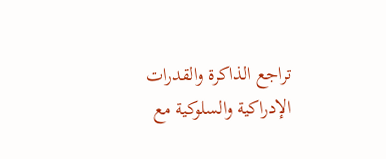تراجع الذاكرة والقدرات الإدراكية والسلوكية مع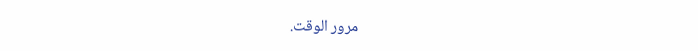مرور الوقت.